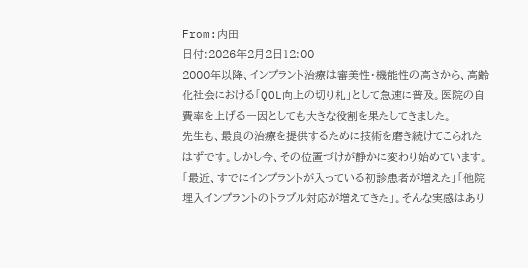From:内田
日付:2026年2月2日12:00
2000年以降、インプラント治療は審美性・機能性の高さから、高齢化社会における「QOL向上の切り札」として急速に普及。医院の自費率を上げる一因としても大きな役割を果たしてきました。
先生も、最良の治療を提供するために技術を磨き続けてこられたはずです。しかし今、その位置づけが静かに変わり始めています。
「最近、すでにインプラントが入っている初診患者が増えた」「他院埋入インプラントのトラブル対応が増えてきた」。そんな実感はあり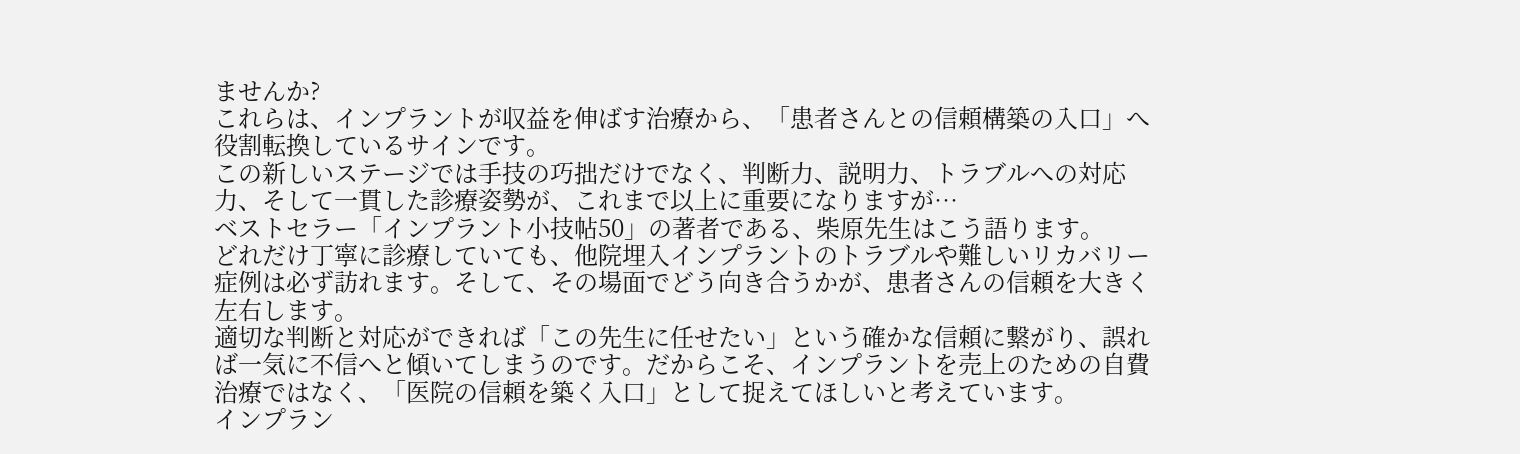ませんか?
これらは、インプラントが収益を伸ばす治療から、「患者さんとの信頼構築の入口」へ役割転換しているサインです。
この新しいステージでは手技の巧拙だけでなく、判断力、説明力、トラブルへの対応力、そして一貫した診療姿勢が、これまで以上に重要になりますが…
ベストセラー「インプラント小技帖50」の著者である、柴原先生はこう語ります。
どれだけ丁寧に診療していても、他院埋入インプラントのトラブルや難しいリカバリー症例は必ず訪れます。そして、その場面でどう向き合うかが、患者さんの信頼を大きく左右します。
適切な判断と対応ができれば「この先生に任せたい」という確かな信頼に繋がり、誤れば一気に不信へと傾いてしまうのです。だからこそ、インプラントを売上のための自費治療ではなく、「医院の信頼を築く入口」として捉えてほしいと考えています。
インプラン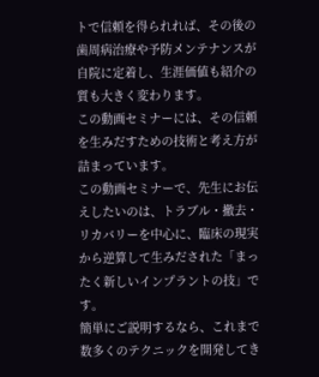トで信頼を得られれば、その後の歯周病治療や予防メンテナンスが自院に定着し、生涯価値も紹介の質も大きく変わります。
この動画セミナーには、その信頼を生みだすための技術と考え方が詰まっています。
この動画セミナーで、先生にお伝えしたいのは、トラブル・撤去・リカバリーを中心に、臨床の現実から逆算して生みだされた「まったく新しいインプラントの技」です。
簡単にご説明するなら、これまで数多くのテクニックを開発してき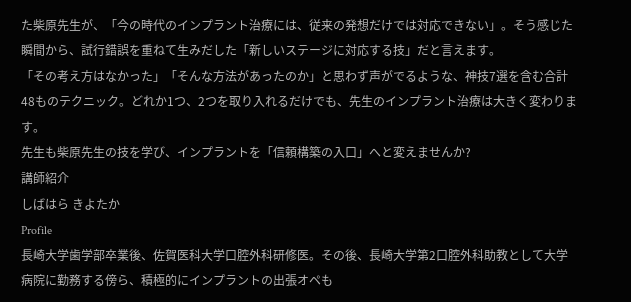た柴原先生が、「今の時代のインプラント治療には、従来の発想だけでは対応できない」。そう感じた瞬間から、試行錯誤を重ねて生みだした「新しいステージに対応する技」だと言えます。
「その考え方はなかった」「そんな方法があったのか」と思わず声がでるような、神技7選を含む合計48ものテクニック。どれか1つ、2つを取り入れるだけでも、先生のインプラント治療は大きく変わります。
先生も柴原先生の技を学び、インプラントを「信頼構築の入口」へと変えませんか?
講師紹介
しばはら きよたか
Profile
長崎大学歯学部卒業後、佐賀医科大学口腔外科研修医。その後、長崎大学第2口腔外科助教として大学病院に勤務する傍ら、積極的にインプラントの出張オペも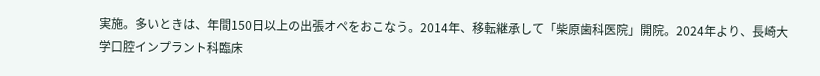実施。多いときは、年間150日以上の出張オペをおこなう。2014年、移転継承して「柴原歯科医院」開院。2024年より、長崎大学口腔インプラント科臨床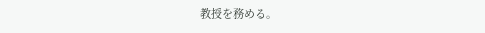教授を務める。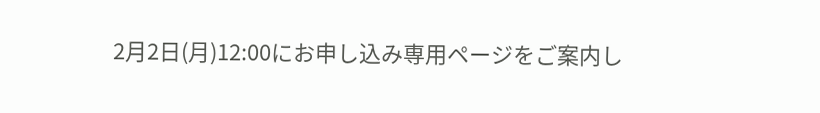2月2日(月)12:00にお申し込み専用ページをご案内し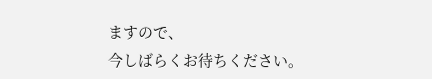ますので、
今しばらくお待ちください。